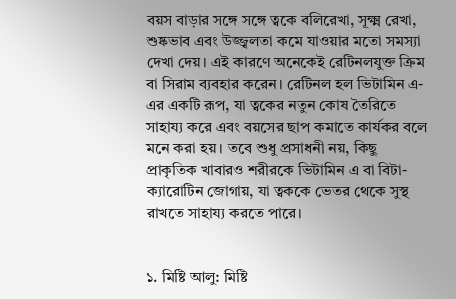বয়স বাড়ার সঙ্গে সঙ্গে ত্বকে বলিরেখা, সূক্ষ্ম রেখা, শুষ্কভাব এবং উজ্জ্বলতা কমে যাওয়ার মতো সমস্যা দেখা দেয়। এই কারণে অনেকেই রেটিনলযুক্ত ক্রিম বা সিরাম ব্যবহার করেন। রেটিনল হল ভিটামিন এ-এর একটি রূপ, যা ত্বকের নতুন কোষ তৈরিতে সাহায্য করে এবং বয়সের ছাপ কমাতে কার্যকর বলে মনে করা হয়। তবে শুধু প্রসাধনী নয়, কিছু প্রাকৃতিক খাবারও শরীরকে ভিটামিন এ বা বিটা-ক্যারোটিন জোগায়, যা ত্বককে ভেতর থেকে সুস্থ রাখতে সাহায্য করতে পারে।


১. মিষ্টি আলু: মিষ্টি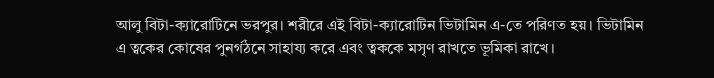আলু বিটা-ক্যারোটিনে ভরপুর। শরীরে এই বিটা-ক্যারোটিন ভিটামিন এ-তে পরিণত হয়। ভিটামিন এ ত্বকের কোষের পুনর্গঠনে সাহায্য করে এবং ত্বককে মসৃণ রাখতে ভূমিকা রাখে।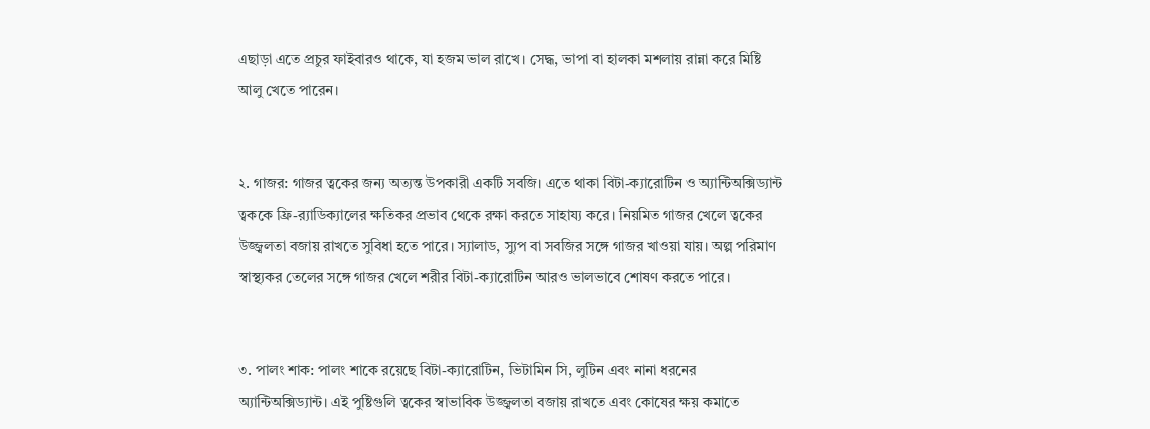এছাড়া এতে প্রচুর ফাইবারও থাকে, যা হজম ভাল রাখে। সেদ্ধ, ভাপা বা হালকা মশলায় রান্না করে মিষ্টি আলু খেতে পারেন।


২. গাজর: গাজর ত্বকের জন্য অত্যন্ত উপকারী একটি সবজি। এতে থাকা বিটা-ক্যারোটিন ও অ্যান্টিঅক্সিড্যান্ট ত্বককে ফ্রি-র‌্যাডিক্যালের ক্ষতিকর প্রভাব থেকে রক্ষা করতে সাহায্য করে। নিয়মিত গাজর খেলে ত্বকের উজ্জ্বলতা বজায় রাখতে সুবিধা হতে পারে। স্যালাড, স্যুপ বা সবজির সঙ্গে গাজর খাওয়া যায়। অল্প পরিমাণ স্বাস্থ্যকর তেলের সঙ্গে গাজর খেলে শরীর বিটা-ক্যারোটিন আরও ভালভাবে শোষণ করতে পারে।


৩. পালং শাক: পালং শাকে রয়েছে বিটা-ক্যারোটিন, ভিটামিন সি, লুটিন এবং নানা ধরনের অ্যান্টিঅক্সিড্যান্ট। এই পুষ্টিগুলি ত্বকের স্বাভাবিক উজ্জ্বলতা বজায় রাখতে এবং কোষের ক্ষয় কমাতে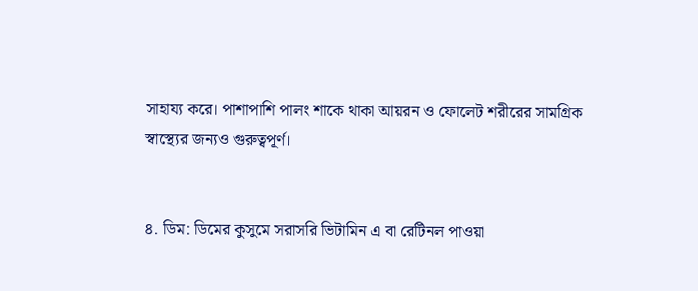সাহায্য করে। পাশাপাশি পালং শাকে থাকা আয়রন ও ফোলেট শরীরের সামগ্রিক স্বাস্থ্যের জন্যও গুরুত্বপূর্ণ।


৪. ডিম: ডিমের কুসুমে সরাসরি ভিটামিন এ বা রেটিনল পাওয়া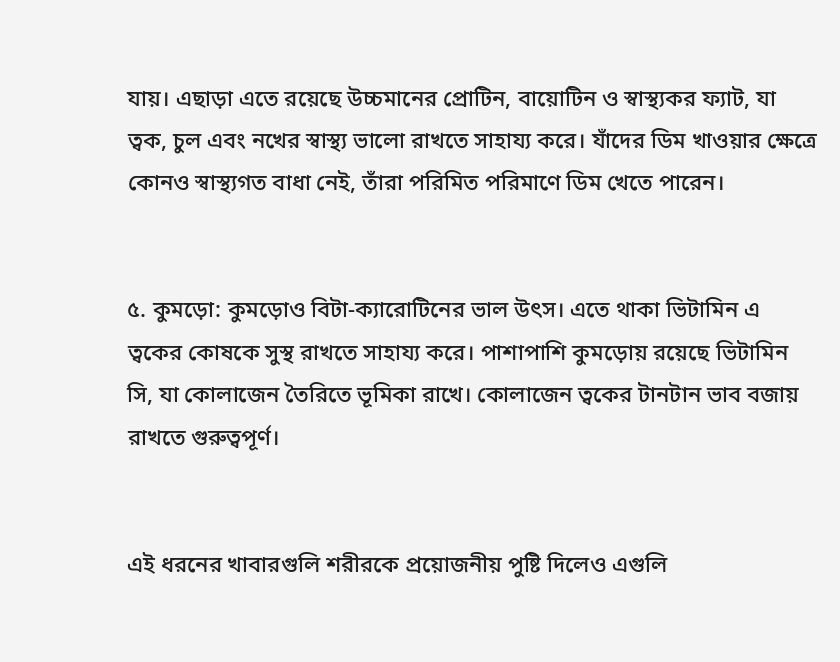যায়। এছাড়া এতে রয়েছে উচ্চমানের প্রোটিন, বায়োটিন ও স্বাস্থ্যকর ফ্যাট, যা ত্বক, চুল এবং নখের স্বাস্থ্য ভালো রাখতে সাহায্য করে। যাঁদের ডিম খাওয়ার ক্ষেত্রে কোনও স্বাস্থ্যগত বাধা নেই, তাঁরা পরিমিত পরিমাণে ডিম খেতে পারেন।


৫. কুমড়ো: কুমড়োও বিটা-ক্যারোটিনের ভাল উৎস। এতে থাকা ভিটামিন এ ত্বকের কোষকে সুস্থ রাখতে সাহায্য করে। পাশাপাশি কুমড়োয় রয়েছে ভিটামিন সি, যা কোলাজেন তৈরিতে ভূমিকা রাখে। কোলাজেন ত্বকের টানটান ভাব বজায় রাখতে গুরুত্বপূর্ণ।


এই ধরনের খাবারগুলি শরীরকে প্রয়োজনীয় পুষ্টি দিলেও এগুলি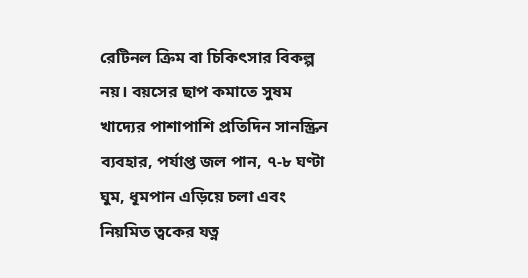রেটিনল ক্রিম বা চিকিৎসার বিকল্প নয়। বয়সের ছাপ কমাতে সুষম খাদ্যের পাশাপাশি প্রতিদিন সানস্ক্রিন ব্যবহার, পর্যাপ্ত জল পান, ৭-৮ ঘণ্টা ঘুম, ধূমপান এড়িয়ে চলা এবং নিয়মিত ত্বকের যত্ন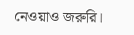নেওয়াও জরুরি।